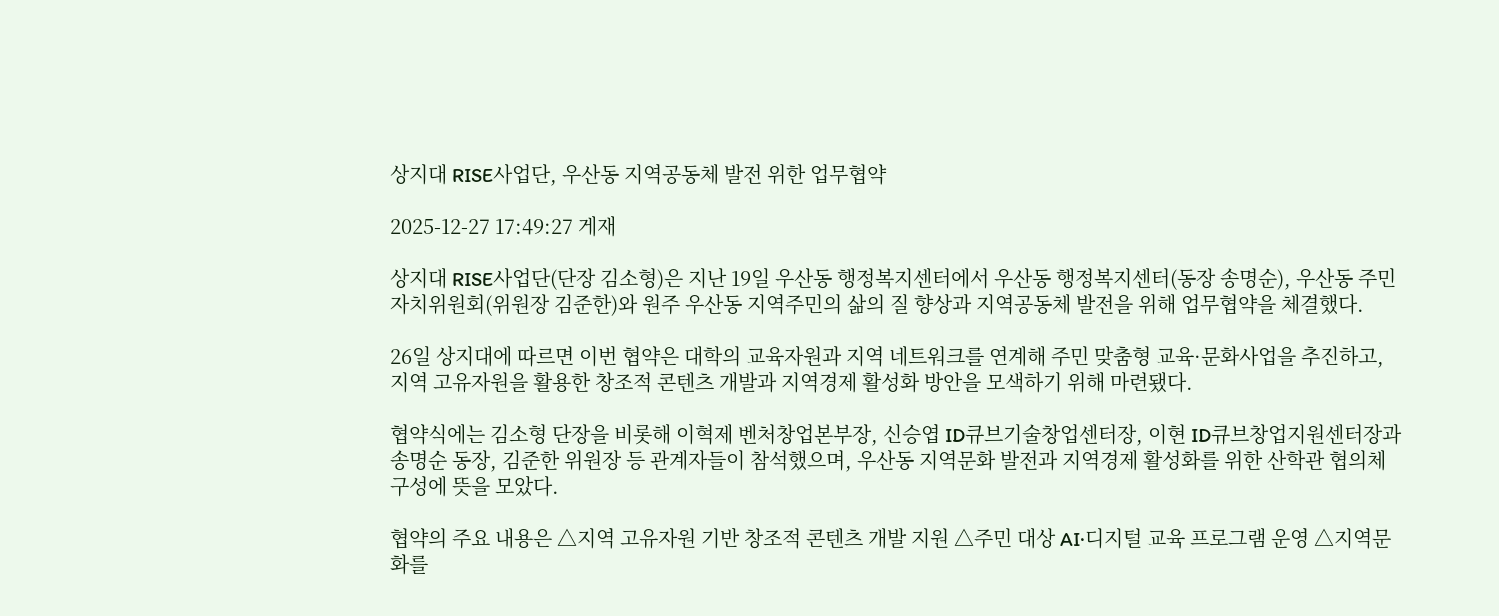상지대 RISE사업단, 우산동 지역공동체 발전 위한 업무협약

2025-12-27 17:49:27 게재

상지대 RISE사업단(단장 김소형)은 지난 19일 우산동 행정복지센터에서 우산동 행정복지센터(동장 송명순), 우산동 주민자치위원회(위원장 김준한)와 원주 우산동 지역주민의 삶의 질 향상과 지역공동체 발전을 위해 업무협약을 체결했다.

26일 상지대에 따르면 이번 협약은 대학의 교육자원과 지역 네트워크를 연계해 주민 맞춤형 교육·문화사업을 추진하고, 지역 고유자원을 활용한 창조적 콘텐츠 개발과 지역경제 활성화 방안을 모색하기 위해 마련됐다.

협약식에는 김소형 단장을 비롯해 이혁제 벤처창업본부장, 신승엽 ID큐브기술창업센터장, 이현 ID큐브창업지원센터장과 송명순 동장, 김준한 위원장 등 관계자들이 참석했으며, 우산동 지역문화 발전과 지역경제 활성화를 위한 산학관 협의체 구성에 뜻을 모았다.

협약의 주요 내용은 △지역 고유자원 기반 창조적 콘텐츠 개발 지원 △주민 대상 AI·디지털 교육 프로그램 운영 △지역문화를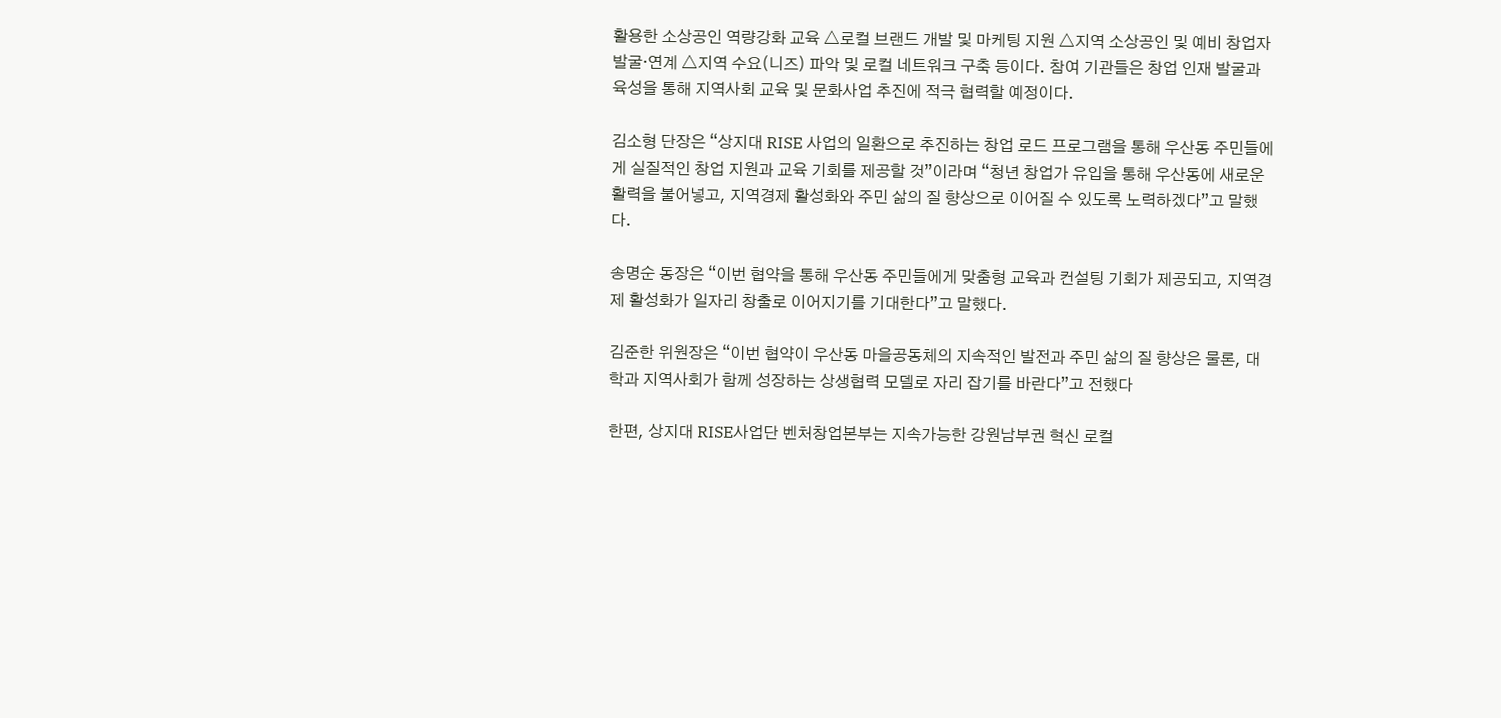활용한 소상공인 역량강화 교육 △로컬 브랜드 개발 및 마케팅 지원 △지역 소상공인 및 예비 창업자 발굴·연계 △지역 수요(니즈) 파악 및 로컬 네트워크 구축 등이다. 참여 기관들은 창업 인재 발굴과 육성을 통해 지역사회 교육 및 문화사업 추진에 적극 협력할 예정이다.

김소형 단장은 “상지대 RISE 사업의 일환으로 추진하는 창업 로드 프로그램을 통해 우산동 주민들에게 실질적인 창업 지원과 교육 기회를 제공할 것”이라며 “청년 창업가 유입을 통해 우산동에 새로운 활력을 불어넣고, 지역경제 활성화와 주민 삶의 질 향상으로 이어질 수 있도록 노력하겠다”고 말했다.

송명순 동장은 “이번 협약을 통해 우산동 주민들에게 맞춤형 교육과 컨설팅 기회가 제공되고, 지역경제 활성화가 일자리 창출로 이어지기를 기대한다”고 말했다.

김준한 위원장은 “이번 협약이 우산동 마을공동체의 지속적인 발전과 주민 삶의 질 향상은 물론, 대학과 지역사회가 함께 성장하는 상생협력 모델로 자리 잡기를 바란다”고 전했다

한편, 상지대 RISE사업단 벤처창업본부는 지속가능한 강원남부권 혁신 로컬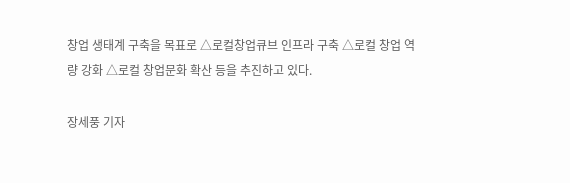창업 생태계 구축을 목표로 △로컬창업큐브 인프라 구축 △로컬 창업 역량 강화 △로컬 창업문화 확산 등을 추진하고 있다.

장세풍 기자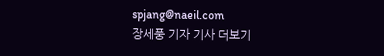spjang@naeil.com
장세풍 기자 기사 더보기